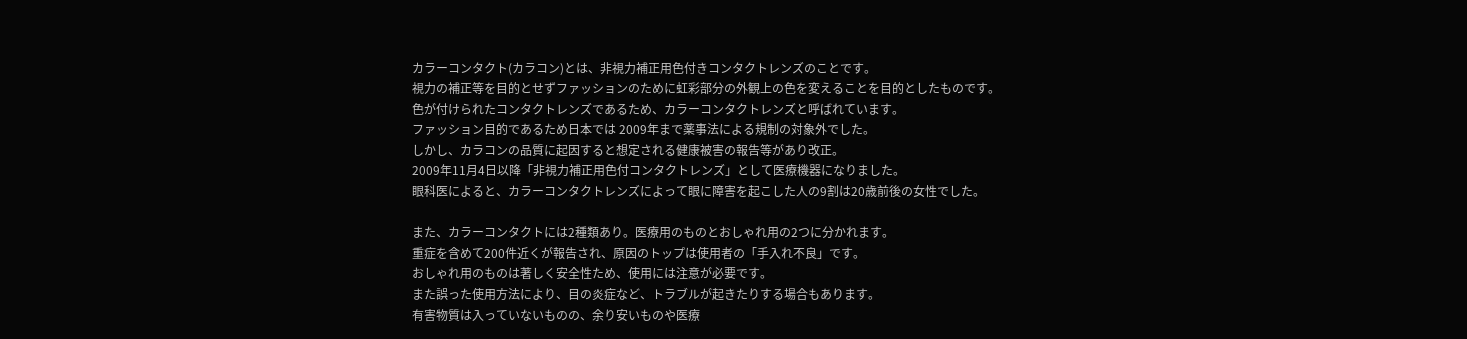カラーコンタクト(カラコン)とは、非視力補正用色付きコンタクトレンズのことです。
視力の補正等を目的とせずファッションのために虹彩部分の外観上の色を変えることを目的としたものです。
色が付けられたコンタクトレンズであるため、カラーコンタクトレンズと呼ばれています。
ファッション目的であるため日本では 2009年まで薬事法による規制の対象外でした。
しかし、カラコンの品質に起因すると想定される健康被害の報告等があり改正。
2009年11月4日以降「非視力補正用色付コンタクトレンズ」として医療機器になりました。
眼科医によると、カラーコンタクトレンズによって眼に障害を起こした人の9割は20歳前後の女性でした。

また、カラーコンタクトには2種類あり。医療用のものとおしゃれ用の2つに分かれます。
重症を含めて200件近くが報告され、原因のトップは使用者の「手入れ不良」です。
おしゃれ用のものは著しく安全性ため、使用には注意が必要です。
また誤った使用方法により、目の炎症など、トラブルが起きたりする場合もあります。
有害物質は入っていないものの、余り安いものや医療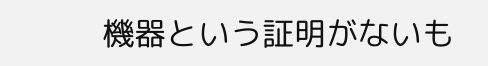機器という証明がないも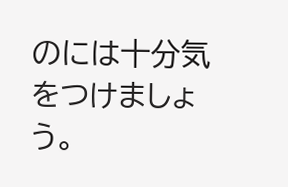のには十分気をつけましょう。